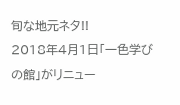旬な地元ネタ!!
2018年4月1日「一色学びの館」がリニュー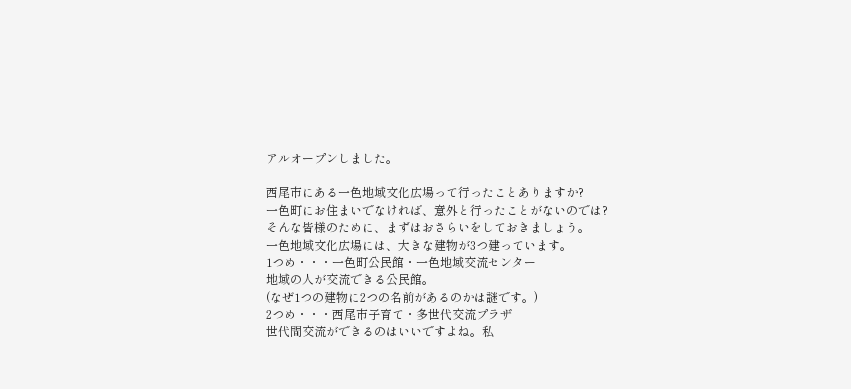アルオープンしました。

西尾市にある一色地域文化広場って行ったことありますか?
一色町にお住まいでなければ、意外と行ったことがないのでは?
そんな皆様のために、まずはおさらいをしておきましょう。
一色地域文化広場には、大きな建物が3つ建っています。
1つめ・・・一色町公民館・一色地域交流センター
地域の人が交流できる公民館。
(なぜ1つの建物に2つの名前があるのかは謎です。)
2つめ・・・西尾市子育て・多世代交流プラザ
世代間交流ができるのはいいですよね。私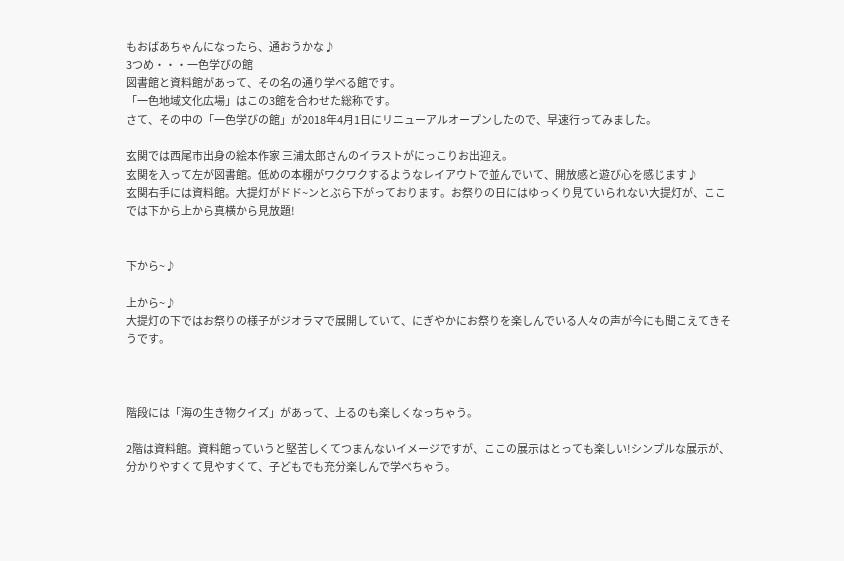もおばあちゃんになったら、通おうかな♪
3つめ・・・一色学びの館
図書館と資料館があって、その名の通り学べる館です。
「一色地域文化広場」はこの3館を合わせた総称です。
さて、その中の「一色学びの館」が2018年4月1日にリニューアルオープンしたので、早速行ってみました。

玄関では西尾市出身の絵本作家 三浦太郎さんのイラストがにっこりお出迎え。
玄関を入って左が図書館。低めの本棚がワクワクするようなレイアウトで並んでいて、開放感と遊び心を感じます♪
玄関右手には資料館。大提灯がドド~ンとぶら下がっております。お祭りの日にはゆっくり見ていられない大提灯が、ここでは下から上から真横から見放題!


下から~♪

上から~♪
大提灯の下ではお祭りの様子がジオラマで展開していて、にぎやかにお祭りを楽しんでいる人々の声が今にも聞こえてきそうです。



階段には「海の生き物クイズ」があって、上るのも楽しくなっちゃう。

2階は資料館。資料館っていうと堅苦しくてつまんないイメージですが、ここの展示はとっても楽しい!シンプルな展示が、分かりやすくて見やすくて、子どもでも充分楽しんで学べちゃう。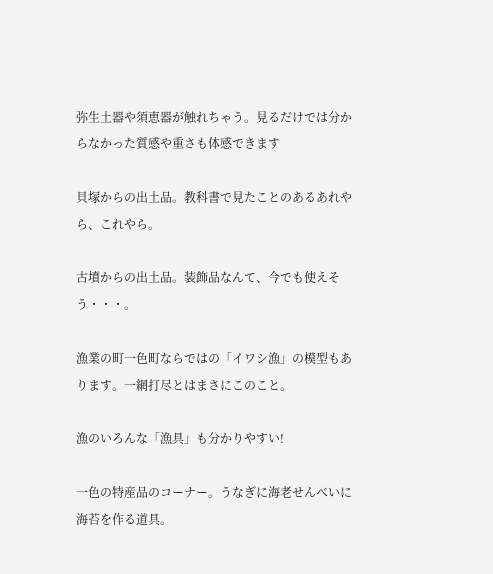弥生土器や須恵器が触れちゃう。見るだけでは分からなかった質感や重さも体感できます

貝塚からの出土品。教科書で見たことのあるあれやら、これやら。

古墳からの出土品。装飾品なんて、今でも使えそう・・・。

漁業の町一色町ならではの「イワシ漁」の模型もあります。一網打尽とはまさにこのこと。

漁のいろんな「漁具」も分かりやすい!

一色の特産品のコーナー。うなぎに海老せんべいに海苔を作る道具。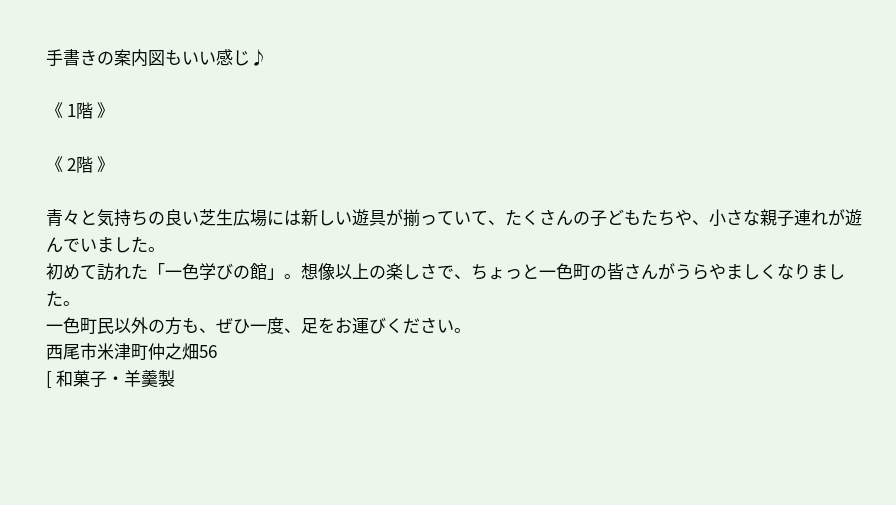手書きの案内図もいい感じ♪

《 1階 》

《 2階 》

青々と気持ちの良い芝生広場には新しい遊具が揃っていて、たくさんの子どもたちや、小さな親子連れが遊んでいました。
初めて訪れた「一色学びの館」。想像以上の楽しさで、ちょっと一色町の皆さんがうらやましくなりました。
一色町民以外の方も、ぜひ一度、足をお運びください。
西尾市米津町仲之畑56
[ 和菓子・羊羹製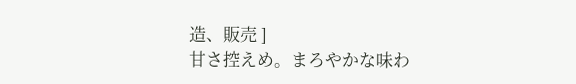造、販売 ]
甘さ控えめ。まろやかな味わ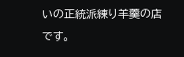いの正統派練り羊羹の店です。